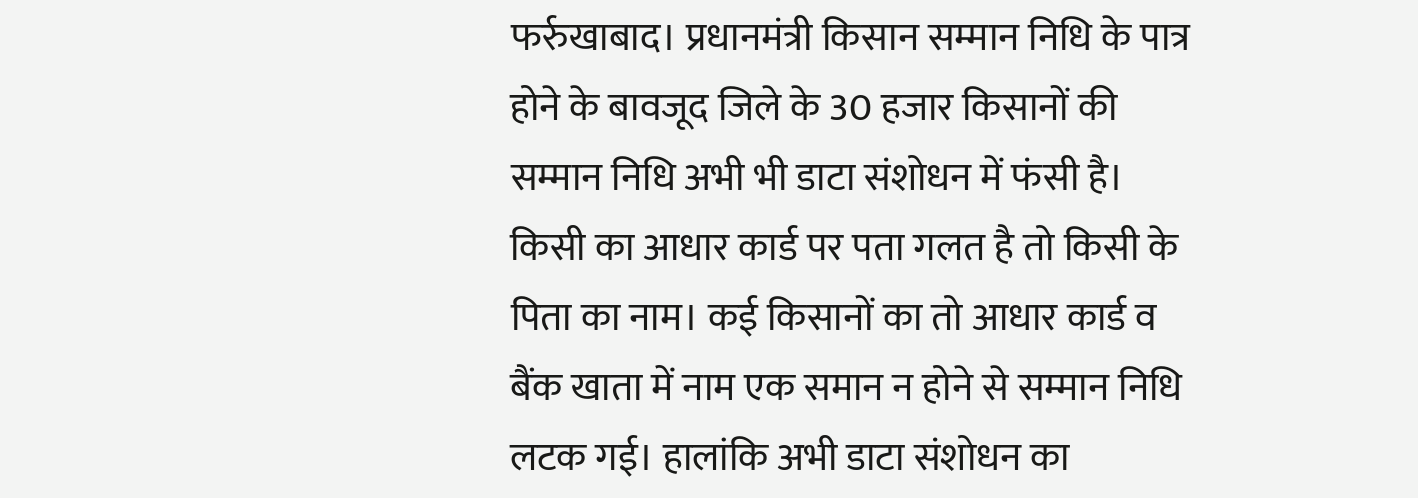फर्रुखाबाद। प्रधानमंत्री किसान सम्मान निधि के पात्र होने के बावजूद जिले के 30 हजार किसानों की सम्मान निधि अभी भी डाटा संशोधन में फंसी है। किसी का आधार कार्ड पर पता गलत है तो किसी के पिता का नाम। कई किसानों का तो आधार कार्ड व बैंक खाता में नाम एक समान न होने से सम्मान निधि लटक गई। हालांकि अभी डाटा संशोधन का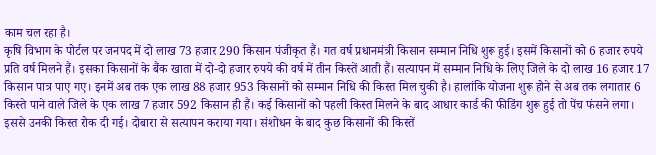काम चल रहा है।
कृषि विभाग के पोर्टल पर जनपद में दो लाख 73 हजार 290 किसान पंजीकृत हैं। गत वर्ष प्रधानमंत्री किसान सम्मान निधि शुरू हुई। इसमें किसानों को 6 हजार रुपये प्रति वर्ष मिलने हैं। इसका किसानों के बैंक खाता में दो-दो हजार रुपये की वर्ष में तीन किस्तें आती हैं। सत्यापन में सम्मान निधि के लिए जिले के दो लाख 16 हजार 17 किसान पात्र पाए गए। इनमें अब तक एक लाख 88 हजार 953 किसानों को सम्मान निधि की किस्त मिल चुकी है। हालांकि योजना शुरू होने से अब तक लगातार 6 किस्ते पाने वाले जिले के एक लाख 7 हजार 592 किसान ही हैं। कई किसानों को पहली किस्त मिलने के बाद आधार कार्ड की फीडिंग शुरू हुई तो पेंच फंसने लगा। इससे उनकी किस्त रोक दी गई। दोबारा से सत्यापन कराया गया। संशोधन के बाद कुछ किसानों की किस्तें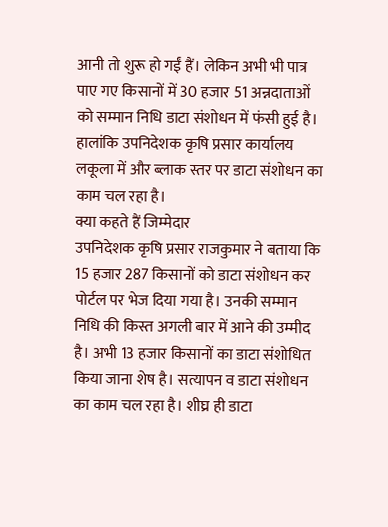आनी तो शुरू हो गईं हैं। लेकिन अभी भी पात्र पाए गए किसानों में 30 हजार 51 अन्नदाताओं को सम्मान निधि डाटा संशोधन में फंसी हुई है। हालांकि उपनिदेशक कृषि प्रसार कार्यालय लकूला में और ब्लाक स्तर पर डाटा संशोधन का काम चल रहा है।
क्या कहते हैं जिम्मेदार
उपनिदेशक कृषि प्रसार राजकुमार ने बताया कि 15 हजार 287 किसानों को डाटा संशोधन कर पोर्टल पर भेज दिया गया है। उनकी सम्मान निधि की किस्त अगली बार में आने की उम्मीद है। अभी 13 हजार किसानों का डाटा संशोधित किया जाना शेष है। सत्यापन व डाटा संशोधन का काम चल रहा है। शीघ्र ही डाटा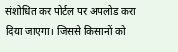संशोधित कर पोर्टल पर अपलोड करा दिया जाएगा। जिससे किसानों को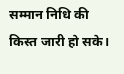सम्मान निधि की किस्त जारी हो सके।